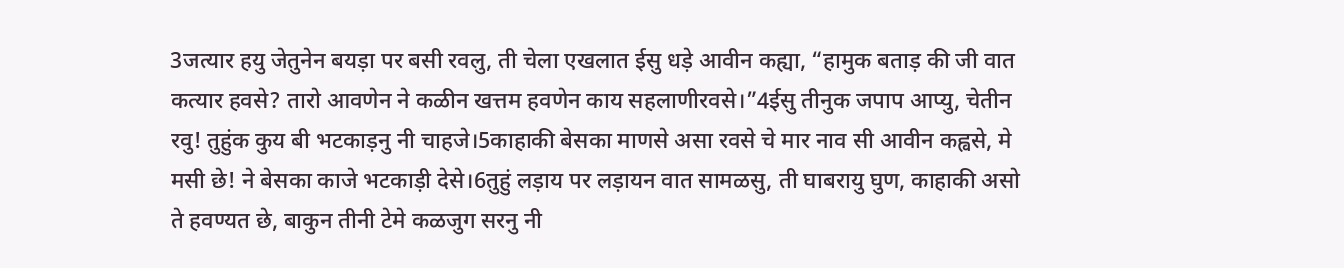3जत्यार हयु जेतुनेन बयड़ा पर बसी रवलु, ती चेला एखलात ईसु धड़े आवीन कह्या, “हामुक बताड़ की जी वात कत्यार हवसे? तारो आवणेन ने कळीन खत्तम हवणेन काय सहलाणीरवसे।”4ईसु तीनुक जपाप आप्यु, चेतीन रवु! तुहुंक कुय बी भटकाड़नु नी चाहजे।5काहाकी बेसका माणसे असा रवसे चे मार नाव सी आवीन कह्वसे, मे मसी छे! ने बेसका काजे भटकाड़ी देसे।6तुहुं लड़ाय पर लड़ायन वात सामळसु, ती घाबरायु घुण, काहाकी असो ते हवण्यत छे, बाकुन तीनी टेमे कळजुग सरनु नी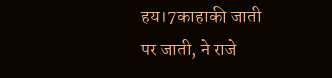हय।7काहाकी जाती पर जाती, ने राजे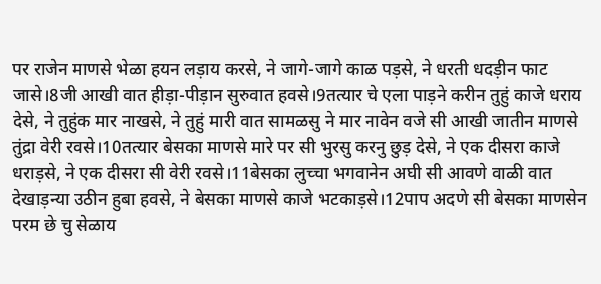पर राजेन माणसे भेळा हयन लड़ाय करसे, ने जागे-जागे काळ पड़से, ने धरती धदड़ीन फाट जासे।8जी आखी वात हीड़ा-पीड़ान सुरुवात हवसे।9तत्यार चे एला पाड़ने करीन तुहुं काजे धराय देसे, ने तुहुंक मार नाखसे, ने तुहुं मारी वात सामळसु ने मार नावेन वजे सी आखी जातीन माणसे तुंद्रा वेरी रवसे।10तत्यार बेसका माणसे मारे पर सी भुरसु करनु छुड़ देसे, ने एक दीसरा काजे धराड़से, ने एक दीसरा सी वेरी रवसे।11बेसका लुच्चा भगवानेन अघी सी आवणे वाळी वात देखाड़न्या उठीन हुबा हवसे, ने बेसका माणसे काजे भटकाड़से।12पाप अदणे सी बेसका माणसेन परम छे चु सेळाय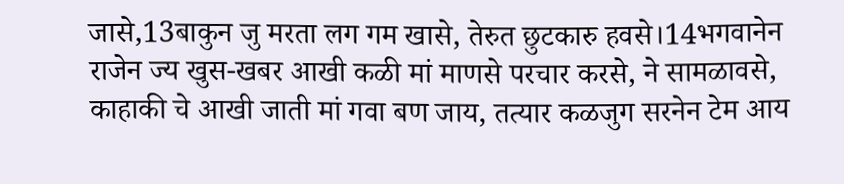जासे,13बाकुन जु मरता लग गम खासे, तेरुत छुटकारु हवसे।14भगवानेन राजेन ज्य खुस-खबर आखी कळी मां माणसे परचार करसे, ने सामळावसे, काहाकी चे आखी जाती मां गवा बण जाय, तत्यार कळजुग सरनेन टेम आय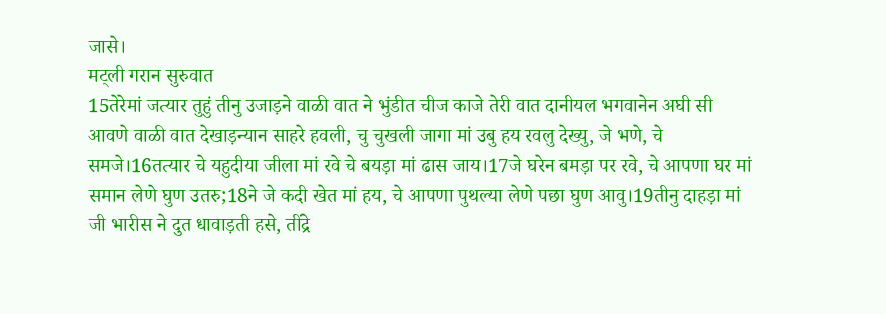जासे।
मट्ली गरान सुरुवात
15तेरेमां जत्यार तुहुं तीनु उजाड़ने वाळी वात ने भुंडीत चीज काजे तेरी वात दानीयल भगवानेन अघी सी आवणे वाळी वात देखाड़न्यान साहरे हवली, चु चुखली जागा मां उबु हय रवलु देख्यु, जे भणे, चे समजे।16तत्यार चे यहुदीया जीला मां रवे चे बयड़ा मां ढास जाय।17जे घरेन बमड़ा पर रवे, चे आपणा घर मां समान लेणे घुण उतरु;18ने जे कदी खेत मां हय, चे आपणा पुथल्या लेणे पछा घुण आवु।19तीनु दाहड़ा मां जी भारीस ने दुत धावाड़ती हसे, तींद्रे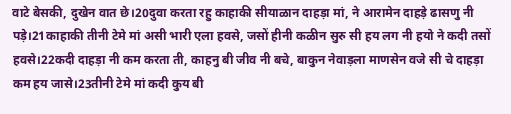वाटे बेसकी, दुखेन वात छे।20दुवा करता रहु काहाकी सीयाळान दाहड़ा मां, ने आरामेन दाहड़े ढासणु नी पड़े।21काहाकी तीनी टेमे मां असी भारी एला हवसे, जसों हीनी कळीन सुरु सी हय लग नी हयो ने कदी तसों हवसे।22कदी दाहड़ा नी कम करता ती, काहनु बी जीव नी बचे, बाकुन नेवाड़ला माणसेन वजे सी चे दाहड़ा कम हय जासे।23तीनी टेमे मां कदी कुय बी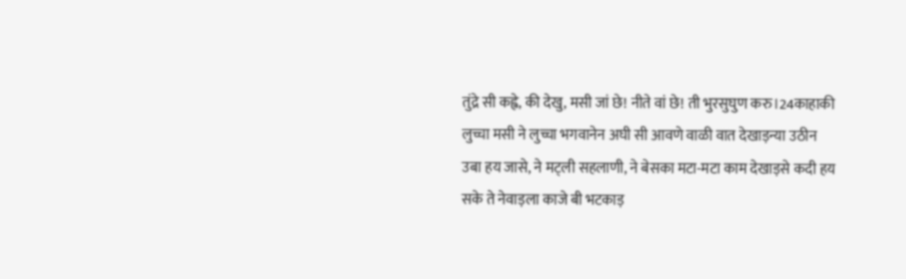तुंद्रे सी कह्वे, की देखु, मसी जां छे! नीते वां छे! ती भुरसुघुण करु।24काहाकी लुच्चा मसी ने लुच्चा भगवानेन अघी सी आवणे वाळी वात देखाड़न्या उठीन उबा हय जासे, ने मट्ली सहलाणी, ने बेसका मटा-मटा काम देखाड़से कदी हय सके ते नेवाड़ला काजे बी भटकाड़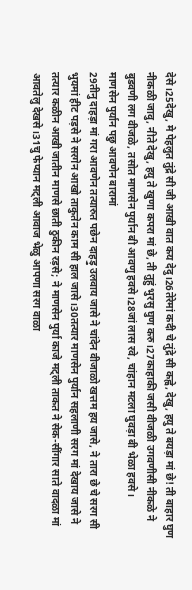देसे।25देखु, मे पेहलुत तुंद्रे सी जी आखी वात कय देदु।26तेरेमां कदी चे तुंद्रे सी कह्वे, देखु, हयु ते बयड़ा मां छे! ती बाहार घुण नीकळी जावु, नीते देखु, हयु ते खुणा कपरा मां छे, ती तुहुं भुरसु घुण करु।27काहाकी जसी वीजळी उगवणीसी नीकळे ने बुडवणी लग वीजळे, तसोत माणसेन पुर्यान बी आवणु हवसे।28जां लास रवे, चांहान मटला घुवड़ा बी भेळा हवसे।
माणसेन पुर्यान पछु आवणेन बारामां
29तीनु दाहड़ा मां गरा आवणेन तत्यारुत पछेन दाहड़ु उलवाय जासे ने चांदेन वीजाळो खत्तम हय जासे, ने तारा छे चे सरग सी भुयमां हीट पड़से ने सरगेन आखो ताकुतेन काम सी हाल जासे।30तत्यार माणसेन पुर्यान सहलाणी सरग मां देखाय जासे ने तत्यार कळीन आखी जातीन माणसे छाती ठुकीन रड़से; ने माणसेन पुर्या काजे मट्ली ताकत ने सेक-सींगार साते वादळा मां आवतेलु देखसे।31चु फेप्यान मट्ली आवाज भेळु आपणा सरग वाळा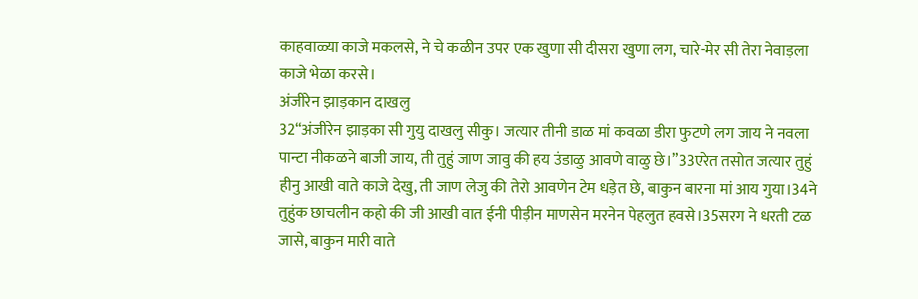काहवाळ्या काजे मकलसे, ने चे कळीन उपर एक खुणा सी दीसरा खुणा लग, चारे-मेर सी तेरा नेवाड़ला काजे भेळा करसे।
अंजीरेन झाड़कान दाखलु
32“अंजीरेन झाड़का सी गुयु दाखलु सीकु। जत्यार तीनी डाळ मां कवळा डीरा फुटणे लग जाय ने नवला पान्टा नीकळने बाजी जाय, ती तुहुं जाण जावु की हय उंडाळु आवणे वाळु छे।”33एरेत तसोत जत्यार तुहुं हीनु आखी वाते काजे देखु, ती जाण लेजु की तेरो आवणेन टेम धड़ेत छे, बाकुन बारना मां आय गुया।34ने तुहुंक छाचलीन कहो की जी आखी वात ईनी पीड़ीन माणसेन मरनेन पेहलुत हवसे।35सरग ने धरती टळ जासे, बाकुन मारी वाते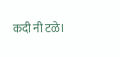कदी नी टळे।